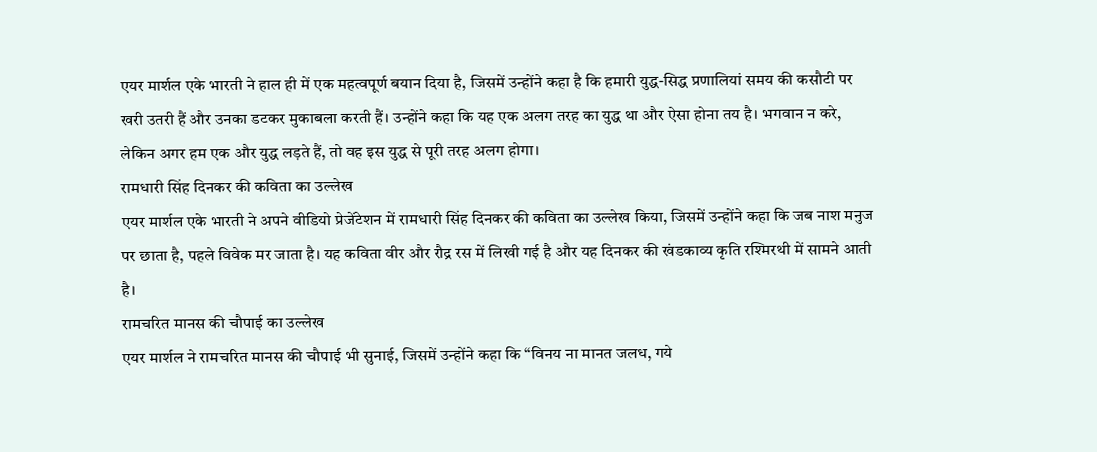एयर मार्शल एके भारती ने हाल ही में एक महत्वपूर्ण बयान दिया है, जिसमें उन्होंने कहा है कि हमारी युद्ध-सिद्ध प्रणालियां समय की कसौटी पर खरी उतरी हैं और उनका डटकर मुकाबला करती हैं। उन्होंने कहा कि यह एक अलग तरह का युद्ध था और ऐसा होना तय है। भगवान न करे, लेकिन अगर हम एक और युद्ध लड़ते हैं, तो वह इस युद्ध से पूरी तरह अलग होगा।
रामधारी सिंह दिनकर की कविता का उल्लेख
एयर मार्शल एके भारती ने अपने वीडियो प्रेजेंटेशन में रामधारी सिंह दिनकर की कविता का उल्लेख किया, जिसमें उन्होंने कहा कि जब नाश मनुज पर छाता है, पहले विवेक मर जाता है। यह कविता वीर और रौद्र रस में लिखी गई है और यह दिनकर की खंडकाव्य कृति रश्मिरथी में सामने आती है।
रामचरित मानस की चौपाई का उल्लेख
एयर मार्शल ने रामचरित मानस की चौपाई भी सुनाई, जिसमें उन्होंने कहा कि “विनय ना मानत जलध, गये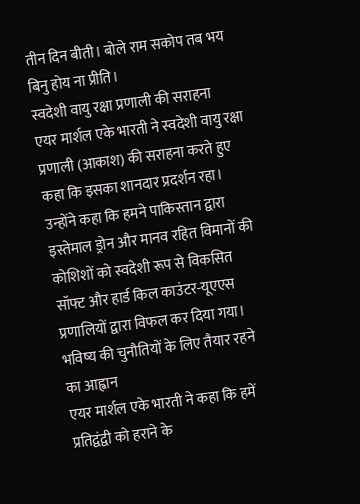तीन दिन बीती। बोले राम सकोप तब भय बिनु होय ना प्रीति।
स्वदेशी वायु रक्षा प्रणाली की सराहना
एयर मार्शल एके भारती ने स्वदेशी वायु रक्षा प्रणाली (आकाश) की सराहना करते हुए कहा कि इसका शानदार प्रदर्शन रहा। उन्होंने कहा कि हमने पाकिस्तान द्वारा इस्तेमाल ड्रोन और मानव रहित विमानों की कोशिशों को स्वदेशी रूप से विकसित सॉफ्ट और हार्ड किल काउंटर-यूएएस प्रणालियों द्वारा विफल कर दिया गया।
भविष्य की चुनौतियों के लिए तैयार रहने का आह्वान
एयर मार्शल एके भारती ने कहा कि हमें प्रतिद्वंद्वी को हराने के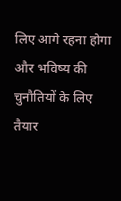लिए आगे रहना होगा और भविष्य की चुनौतियों के लिए तैयार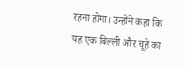रहना होगा। उन्होंने कहा कि यह एक बिल्ली और चूहे का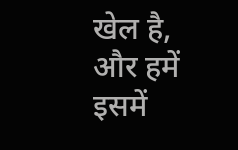खेल है, और हमें इसमें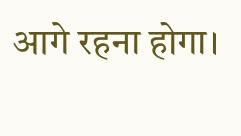आगे रहना होगा।